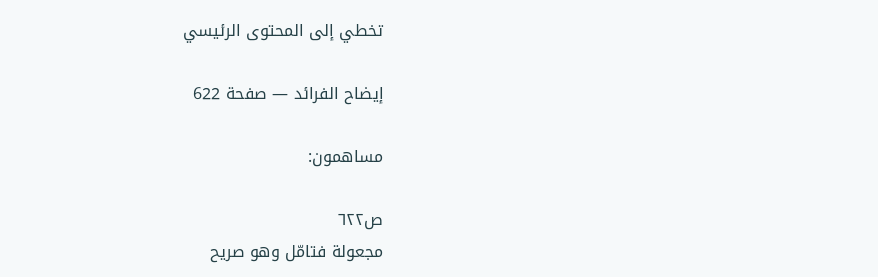تخطي إلى المحتوى الرئيسي

إيضاح الفرائد — صفحة 622

مساهمون:

ص٦٢٢
مجعولة فتامّل وهو صريح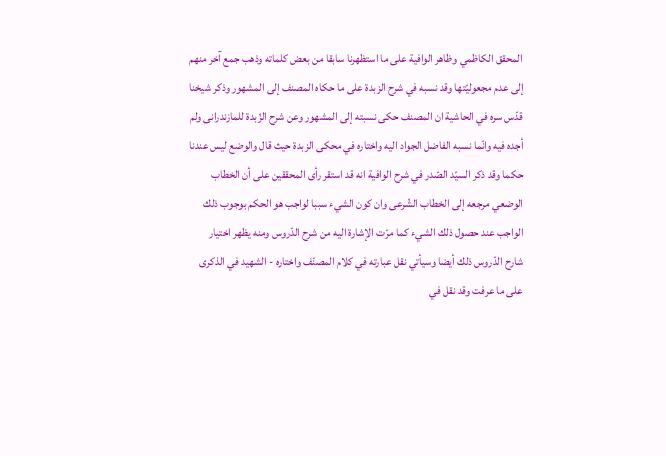المحقق الكاظمي وظاهر الوافية على ما استظهرنا سابقا من بعض كلماته وذهب جمع آخر منهم إلى عدم مجعوليّتها وقد نسبه في شرح الزبدة على ما حكاه المصنف إلى المشهور وذكر شيخنا قدّس سره في الحاشية ان المصنف حكى نسبته إلى المشهور وعن شرح الزّبدة للمازندرانى ولم أجده فيه وانّما نسبه الفاضل الجواد اليه واختاره في محكى الزبدة حيث قال والوضع ليس عندنا حكما وقد ذكر السيّد الصّدر في شرح الوافية انه قد استقر رأى المحققين على أن الخطاب الوضعي مرجعه إلى الخطاب الشّرعى وان كون الشيء سببا لواجب هو الحكم بوجوب ذلك الواجب عند حصول ذلك الشيء كما مرّت الإشارة اليه من شرح الدّروس ومنه يظهر اختيار شارح الدّروس ذلك أيضا وسيأتي نقل عبارته في كلام المصنّف واختاره - الشهيد في الذكرى على ما عرفت وقد نقل في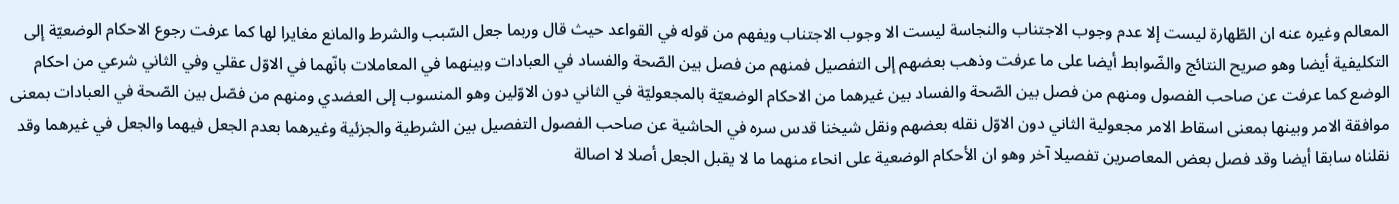المعالم وغيره عنه ان الطّهارة ليست إلا عدم وجوب الاجتناب والنجاسة ليست الا وجوب الاجتناب ويفهم من قوله في القواعد حيث قال وربما جعل السّبب والشرط والمانع مغايرا لها كما عرفت رجوع الاحكام الوضعيّة إلى التكليفية أيضا وهو صريح النتائج والضّوابط أيضا على ما عرفت وذهب بعضهم إلى التفصيل فمنهم من فصل بين الصّحة والفساد في العبادات وبينهما في المعاملات بانّهما في الاوّل عقلي وفي الثاني شرعي من احكام الوضع كما عرفت عن صاحب الفصول ومنهم من فصل بين الصّحة والفساد بين غيرهما من الاحكام الوضعيّة بالمجعوليّة في الثاني دون الاوّلين وهو المنسوب إلى العضدي ومنهم من فصّل بين الصّحة في العبادات بمعنى موافقة الامر وبينها بمعنى اسقاط الامر مجعولية الثاني دون الاوّل نقله بعضهم ونقل شيخنا قدس سره في الحاشية عن صاحب الفصول التفصيل بين الشرطية والجزئية وغيرهما بعدم الجعل فيهما والجعل في غيرهما وقد نقلناه سابقا أيضا وقد فصل بعض المعاصرين تفصيلا آخر وهو ان الأحكام الوضعية على انحاء منهما ما لا يقبل الجعل أصلا لا اصالة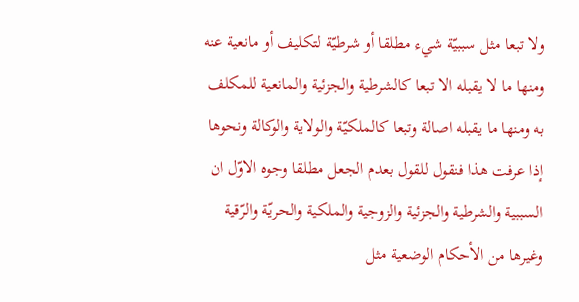ولا تبعا مثل سببيّة شيء مطلقا أو شرطيّة لتكليف أو مانعية عنه ومنها ما لا يقبله الا تبعا كالشرطية والجزئية والمانعية للمكلف به ومنها ما يقبله اصالة وتبعا كالملكيّة والولاية والوكالة ونحوها إذا عرفت هذا فنقول للقول بعدم الجعل مطلقا وجوه الاوّل ان السببية والشرطية والجزئية والزوجية والملكية والحريّة والرّقية وغيرها من الأحكام الوضعية مثل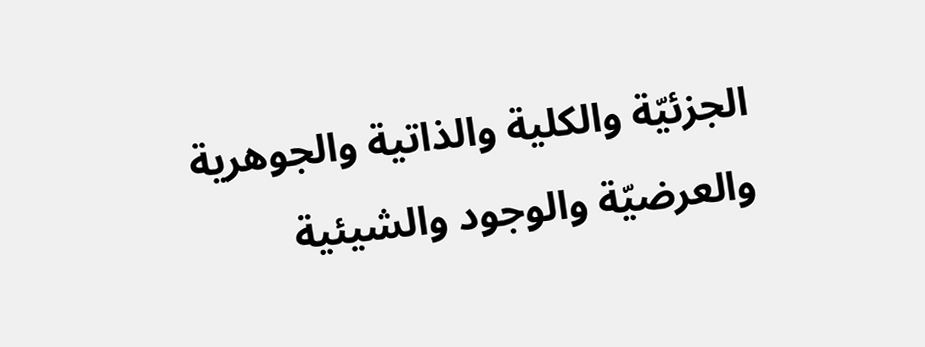الجزئيّة والكلية والذاتية والجوهرية والعرضيّة والوجود والشيئية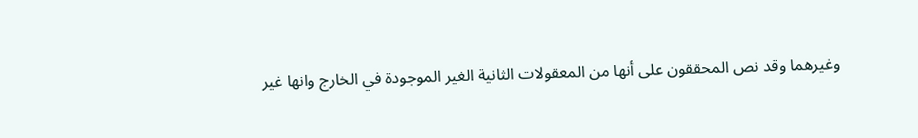وغيرهما وقد نص المحققون على أنها من المعقولات الثانية الغير الموجودة في الخارج وانها غير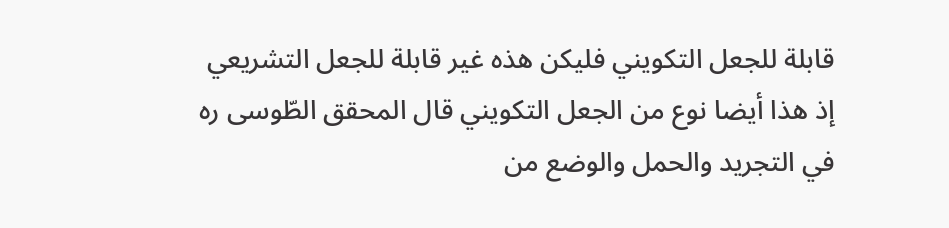قابلة للجعل التكويني فليكن هذه غير قابلة للجعل التشريعي إذ هذا أيضا نوع من الجعل التكويني قال المحقق الطّوسى ره في التجريد والحمل والوضع من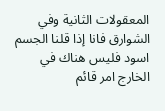المعقولات الثانية وفي الشوارق فانا إذا قلنا الجسم اسود فليس هناك في الخارج امر قائم